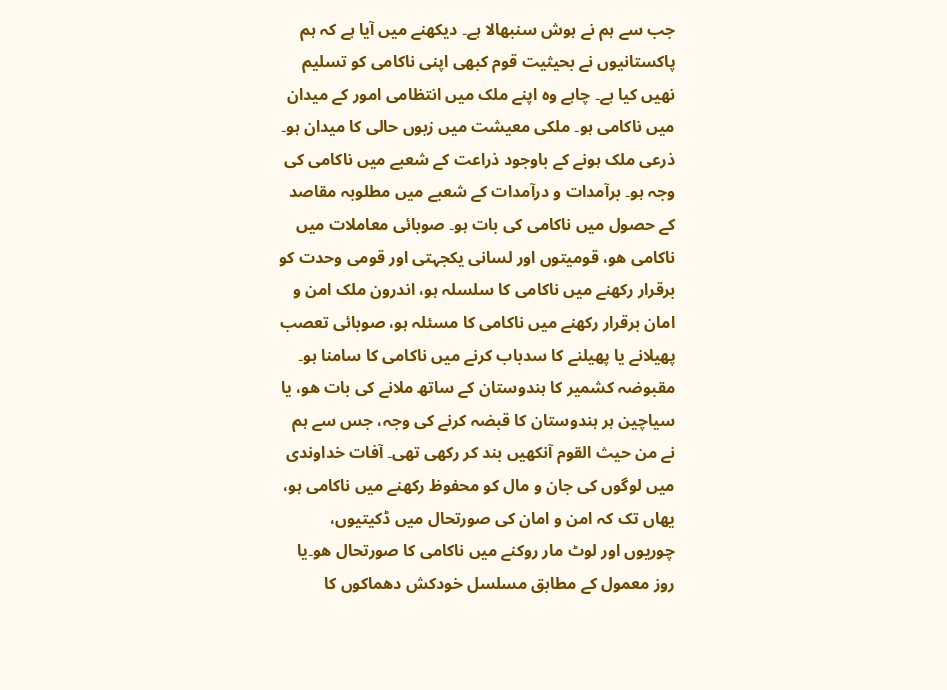جب سے ہم نے ہوش سنبھالا ہے۔ دیکھنے میں آیا ہے کہ ہم پاکستانیوں نے بحیثیت قوم کبھی اپنی ناکامی کو تسلیم نھیں کیا ہے۔ چاہے وہ اپنے ملک میں انتظامی امور کے میدان میں ناکامی ہو۔ ملکی معیشت میں زبوں حالی کا میدان ہو۔ ذرعی ملک ہونے کے باوجود ذراعت کے شعبے میں ناکامی کی وجہ ہو۔ برآمدات و درآمدات کے شعبے میں مطلوبہ مقاصد کے حصول میں ناکامی کی بات ہو۔ صوبائی معاملات میں ناکامی ھو، قومیتوں اور لسانی یکجہتی اور قومی وحدت کو برقرار رکھنے میں ناکامی کا سلسلہ ہو، اندرون ملک امن و امان برقرار رکھنے میں ناکامی کا مسئلہ ہو، صوبائی تعصب پھیلانے یا پھیلنے کا سدباب کرنے میں ناکامی کا سامنا ہو۔ مقبوضہ کشمیر کا ہندوستان کے ساتھ ملانے کی بات ھو، یا سیاچین ہر ہندوستان کا قبضہ کرنے کی وجہ، جس سے ہم نے من حیث القوم آنکھیں بند کر رکھی تھی۔ آفات خداوندی میں لوگوں کی جان و مال کو محفوظ رکھنے میں ناکامی ہو، یھاں تک کہ امن و امان کی صورتحال میں ڈکیتیوں، چوریوں اور لوٹ مار روکنے میں ناکامی کا صورتحال ھو۔یا روز معمول کے مطابق مسلسل خودکش دھماکوں کا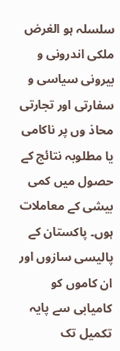سلسلہ ہو الغرض ملکی اندرونی و بیرونی سیاسی و سفارتی اور تجارتی محاذ وں پر ناکامی یا مطلوبہ نتائج کے حصول میں کمی بیشی کے معاملات ہوں۔ پاکستان کے پالیسی سازوں اور ان کاموں کو کامیابی سے پایہ تکمیل تک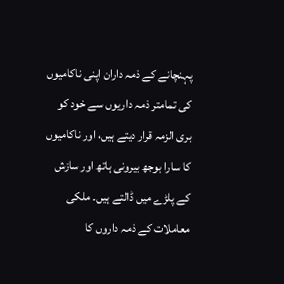پہنچانے کے ذمہ داران اپنی ناکامیوں کی تمامتر ذمہ داریوں سے خود کو بری الزمہ قرار دیتے ہیں، اور ناکامیوں کا سارا بوجھ بیرونی ہاتھ اور سازش کے پلڑے میں ڈالتے ہیں۔ ملکی معاملات کے ذمہ داروں کا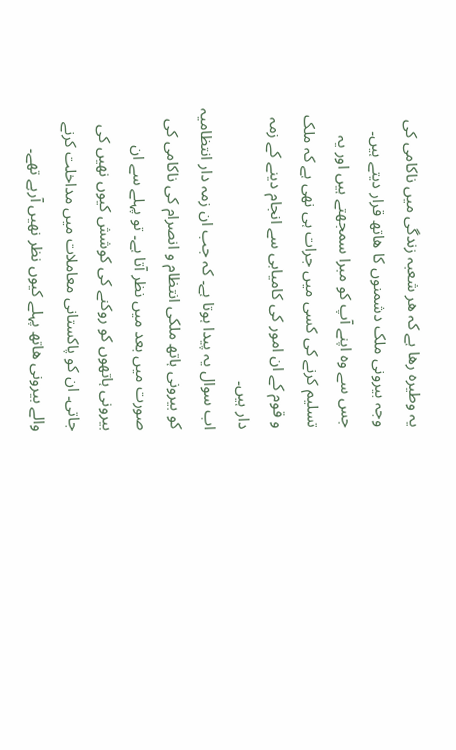یہ وطیرہ رھا ہے کہ ھر شعبہ زندگی میں ناکامی کی وجہ بیرونی ملک دشمنوں کا ھاتھ قرار دیتے ہیں۔ جس سے وہ اپنے آپ کو مبرا سمجھتے ہیں اور یہ تسلیم کرنے کی کسی میں جرات ہی نھی ہے کہ ملک و قوم کے ان امور کی کامیابی سے انجام دینے کے زمہ دار ہیں۔
اب سوال یہ پیدا ہوتا ہے۔ کہ جب ان زمہ دار انتظامیہ کو بیرونی ہاتھ ملکی انتظام و انصرام کی ناکامی کی صورت میں بعد میں نظر آتا ہے۔ تو پہلے سے ان بیرونی ہاتھوں کو روکنے کی کوشش کیوں نھیں کی جاتی۔ ان کو پاکستانی معاملات میں مداخلت کرنے والے بیرونی ھاتھ پہلے کیوں نظر نھیں آرہے تھے۔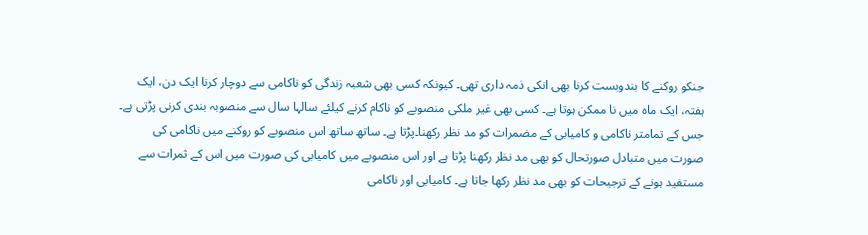جنکو روکنے کا بندوبست کرنا بھی انکی ذمہ داری تھی۔ کیونکہ کسی بھی شعبہ زندگی کو ناکامی سے دوچار کرنا ایک دن، ایک ہفتہ، ایک ماہ میں نا ممکن ہوتا ہے۔ کسی بھی غیر ملکی منصوبے کو ناکام کرنے کیلئے سالہا سال سے منصوبہ بندی کرنی پڑتی ہے۔ جس کے تمامتر ناکامی و کامیابی کے مضمرات کو مد نظر رکھنا۔پڑتا ہے۔ ساتھ ساتھ اس منصوبے کو روکنے میں ناکامی کی صورت میں متبادل صورتحال کو بھی مد نظر رکھنا پڑتا ہے اور اس منصوبے میں کامیابی کی صورت میں اس کے ثمرات سے مستفید ہونے کے ترجیحات کو بھی مد نظر رکھا جاتا ہے۔ کامیابی اور ناکامی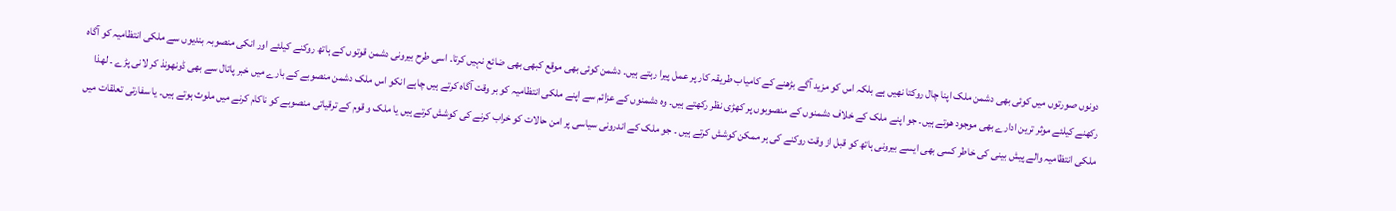دونوں صورتوں میں کوئی بھی دشمن ملک اپنا چال روکتا نھیں ہے بلکہ اس کو مزید آگے بڑھنے کے کامیاب طریقہ کار پر عمل پیرا رہتے ہیں۔ دشمن کوئی بھی موقع کبھی بھی ضائع نہیں کرتا۔ اسی طرح بیرونی دشمن قوتوں کے ہاتھ روکنے کیلئے اور انکی منصوبہ بندیوں سے ملکی انتظامیہ کو آگاہ رکھنے کیلئے موثر ترین ادارے بھی موجود ھوتے ہیں۔ جو اپنے ملک کے خلاف دشمنوں کے منصوبوں پر کھڑی نظر رکھتے ہیں۔ وہ دشمنوں کے عزائم سے اپنے ملکی انتظامیہ کو بر وقت آگاہ کرتے ہیں چاہے انکو اس ملک دشمن منصوبے کے بارے میں خبر پاتال سے بھی ڈونھونذ کر لانی پڑے ۔ لھذا ملکی انتظامیہ والے پیش بینی کی خاطر کسی بھی ایسے بیرونی ہاتھ کو قبل از وقت روکنے کی ہر ممکن کوشش کرتے ہیں ۔ جو ملک کے اندرونی سیاسی پر امن حالات کو خراب کرنے کی کوشش کرتے ہیں یا ملک و قوم کے ترقیاتی منصوبے کو ناکام کرنے میں ملوث ہوتے ہیں۔ یا سفارتی تعلقات میں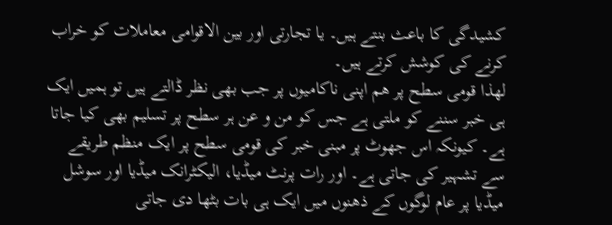کشیدگی کا باعث بنتے ہیں۔ یا تجارتی اور بین الاقوامی معاملات کو خراب کرنے کی کوشش کرتے ہیں۔
لھذا قومی سطح پر ھم اپنی ناکامیوں پر جب بھی نظر ڈالتے ہیں تو ہمیں ایک ہی خبر سننے کو ملتی ہے جس کو من و عن ہر سطح پر تسلیم بھی کیا جاتا ہے۔ کیونکہ اس جھوٹ پر مبنی خبر کی قومی سطح پر ایک منظم طریقے سے تشہیر کی جاتی ہے۔ اور رات پرنٹ میڈیا، الیکٹرانک میڈیا اور سوشل میڈیا پر عام لوگوں کے ذھنوں میں ایک ہی بات بٹھا دی جاتی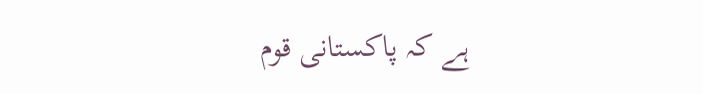ہے کہ پاکستانی قوم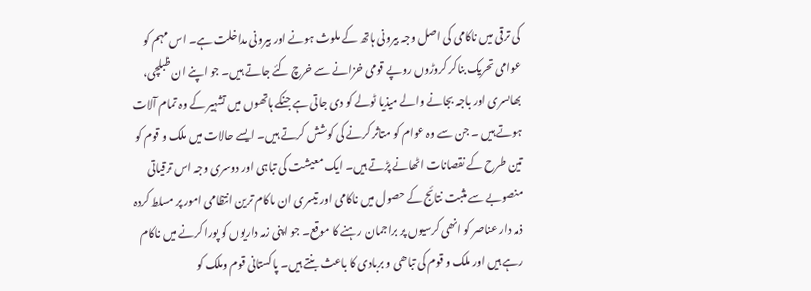کی ترقی میں ناکامی کی اصل وجہ بیرونی ہاتھ کے ملوث ہونے اور بیرونی مداخلت ہے۔ اس مہم کو عوامی تحریک بناکر کروڑوں روپے قومی خزانے سے خرچ کئے جاتے ہیں۔ جو اپنے ان ظبلچی، بھاںسری اور باجہ بجانے والے میذیا ٹولے کو دی جاتی ہے جنکے ہاتھوں میں تشہیر کے وہ تمام آلات ہوتے ہیں ۔ جن سے وہ عوام کو متاثر کرنے کی کوشش کرتے ہیں۔ ایسے حالات میں ملک و قوم کو تین طرح کے نقصانات اٹھانے پڑتے ہیں۔ ایک معیشت کی تباہی اور دوسری وجہ اس ترقیاتی منصوبے سے مثبت نتائج کے حصول میں ناکامی اور تیسری ان ںاکام ترین انتظامی امور پر مسلط کردہ ذمہ دار عناصر کو انھی کرسیوں پر براجمان رہنے کا موقع۔ جو اپنی زمہ داریوں کو پورا کرنے میں ناکام رہے ہیں اور ملک و قوم کی تباھی و بربادی کا باعث بنتے ہیں۔ پاکستانی قوم وملک کو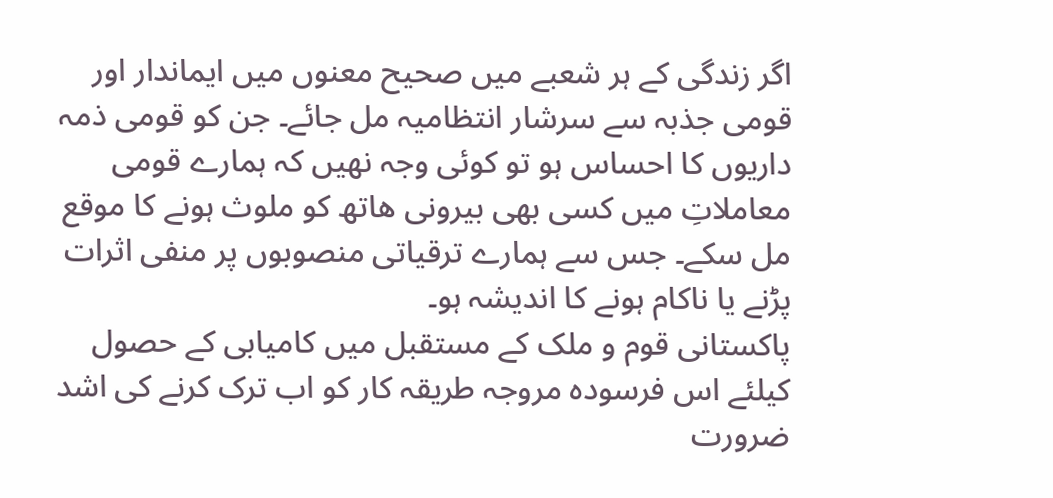اگر زندگی کے ہر شعبے میں صحیح معنوں میں ایماندار اور قومی جذبہ سے سرشار انتظامیہ مل جائے۔ جن کو قومی ذمہ داریوں کا احساس ہو تو کوئی وجہ نھیں کہ ہمارے قومی معاملاتِ میں کسی بھی بیرونی ھاتھ کو ملوث ہونے کا موقع مل سکے۔ جس سے ہمارے ترقیاتی منصوبوں پر منفی اثرات پڑنے یا ناکام ہونے کا اندیشہ ہو۔
پاکستانی قوم و ملک کے مستقبل میں کامیابی کے حصول کیلئے اس فرسودہ مروجہ طریقہ کار کو اب ترک کرنے کی اشد ضرورت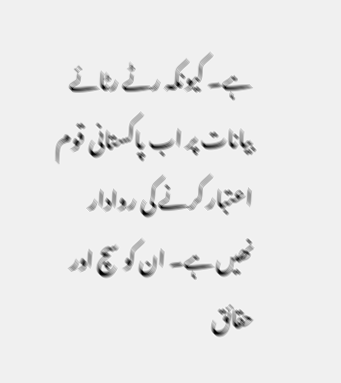ہے۔ کیونکہ رٹے رٹائے بیانات پر اب پاکستانی قوم اعتبار کرنے کی روادار نھیں ہے۔ ان کو سچ اور حقائق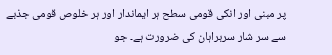پر مبنی اور انکی قومی سطح ہر ایماندار اور ہر خلوص قومی جذبے سے سر شار سربراہان کی ضرورت ہے۔ جو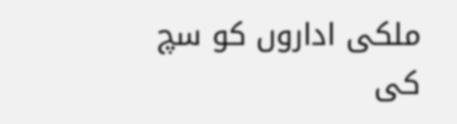ملکی اداروں کو سچ کی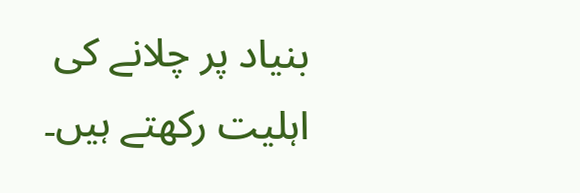بنیاد پر چلانے کی اہلیت رکھتے ہیں۔